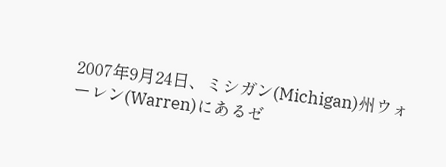2007年9月24日、ミシガン(Michigan)州ウォーレン(Warren)にあるゼ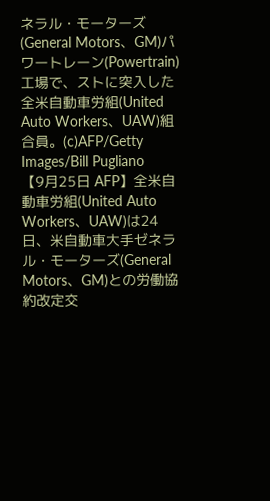ネラル・モーターズ(General Motors、GM)パワートレーン(Powertrain)工場で、ストに突入した全米自動車労組(United Auto Workers、UAW)組合員。(c)AFP/Getty Images/Bill Pugliano
【9月25日 AFP】全米自動車労組(United Auto Workers、UAW)は24日、米自動車大手ゼネラル・モーターズ(General Motors、GM)との労働協約改定交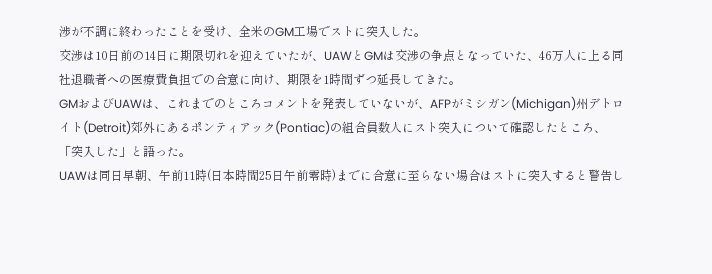渉が不調に終わったことを受け、全米のGM工場でストに突入した。
交渉は10日前の14日に期限切れを迎えていたが、UAWとGMは交渉の争点となっていた、46万人に上る同社退職者への医療費負担での合意に向け、期限を1時間ずつ延長してきた。
GMおよびUAWは、これまでのところコメントを発表していないが、AFPがミシガン(Michigan)州デトロイト(Detroit)郊外にあるポンティアック(Pontiac)の組合員数人にスト突入について確認したところ、「突入した」と語った。
UAWは同日早朝、午前11時(日本時間25日午前零時)までに合意に至らない場合はストに突入すると警告し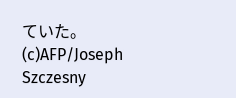ていた。(c)AFP/Joseph Szczesny